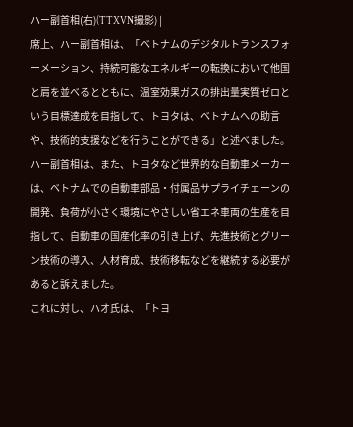ハー副首相(右)(TTXVN撮影) |
席上、ハー副首相は、「ベトナムのデジタルトランスフォーメーション、持続可能なエネルギーの転換において他国と肩を並べるとともに、温室効果ガスの排出量実質ゼロという目標達成を目指して、トヨタは、ベトナムへの助言や、技術的支援などを行うことができる」と述べました。ハー副首相は、また、トヨタなど世界的な自動車メーカーは、ベトナムでの自動車部品・付属品サプライチェーンの開発、負荷が小さく環境にやさしい省エネ車両の生産を目指して、自動車の国産化率の引き上げ、先進技術とグリーン技術の導入、人材育成、技術移転などを継続する必要があると訴えました。
これに対し、ハオ氏は、「トヨ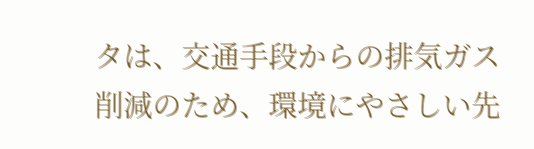タは、交通手段からの排気ガス削減のため、環境にやさしい先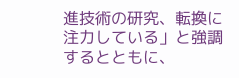進技術の研究、転換に注力している」と強調するとともに、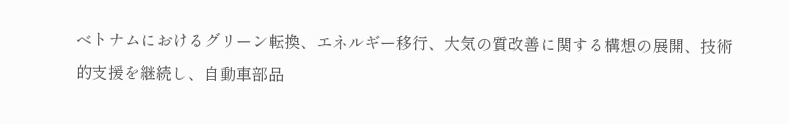ベトナムにおけるグリーン転換、エネルギー移行、大気の質改善に関する構想の展開、技術的支援を継続し、自動車部品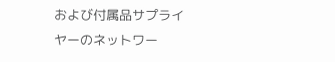および付属品サプライヤーのネットワー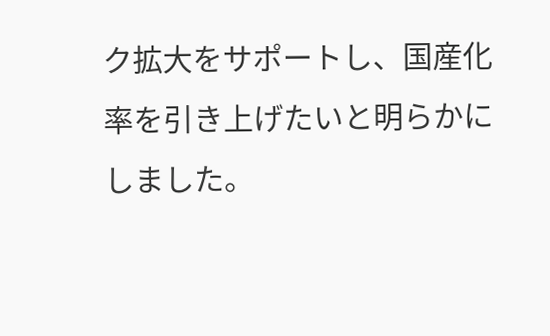ク拡大をサポートし、国産化率を引き上げたいと明らかにしました。